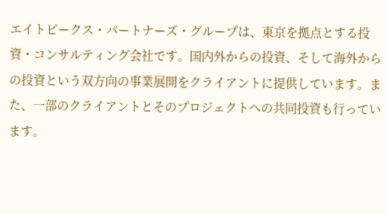エイトピークス・パートナーズ・グループは、東京を拠点とする投資・コンサルティング会社です。国内外からの投資、そして海外からの投資という双方向の事業展開をクライアントに提供しています。また、一部のクライアントとそのプロジェクトへの共同投資も行っています。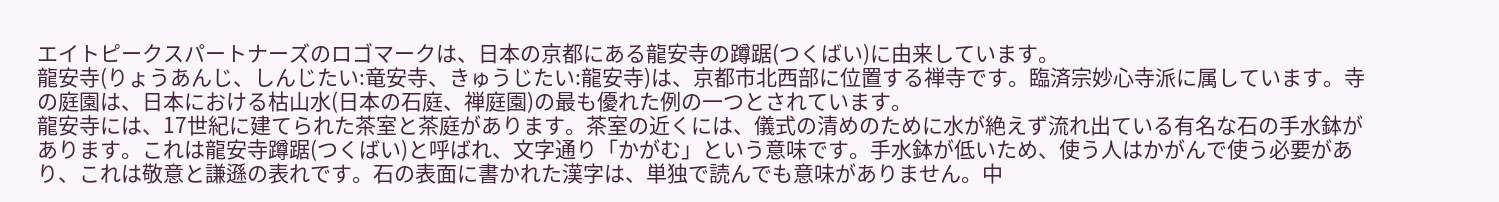エイトピークスパートナーズのロゴマークは、日本の京都にある龍安寺の蹲踞(つくばい)に由来しています。
龍安寺(りょうあんじ、しんじたい:竜安寺、きゅうじたい:龍安寺)は、京都市北西部に位置する禅寺です。臨済宗妙心寺派に属しています。寺の庭園は、日本における枯山水(日本の石庭、禅庭園)の最も優れた例の一つとされています。
龍安寺には、17世紀に建てられた茶室と茶庭があります。茶室の近くには、儀式の清めのために水が絶えず流れ出ている有名な石の手水鉢があります。これは龍安寺蹲踞(つくばい)と呼ばれ、文字通り「かがむ」という意味です。手水鉢が低いため、使う人はかがんで使う必要があり、これは敬意と謙遜の表れです。石の表面に書かれた漢字は、単独で読んでも意味がありません。中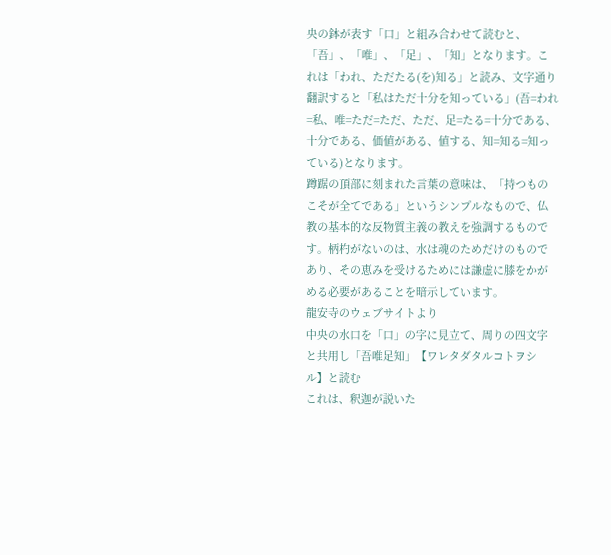央の鉢が表す「口」と組み合わせて読むと、「吾」、「唯」、「足」、「知」となります。これは「われ、ただたる(を)知る」と読み、文字通り翻訳すると「私はただ十分を知っている」(吾=われ=私、唯=ただ=ただ、ただ、足=たる=十分である、十分である、価値がある、値する、知=知る=知っている)となります。
蹲踞の頂部に刻まれた言葉の意味は、「持つものこそが全てである」というシンプルなもので、仏教の基本的な反物質主義の教えを強調するものです。柄杓がないのは、水は魂のためだけのものであり、その恵みを受けるためには謙虚に膝をかがめる必要があることを暗示しています。
龍安寺のウェブサイトより
中央の水口を「口」の字に見立て、周りの四文字と共用し「吾唯足知」【ワレタダタルコトヲシル】と読む
これは、釈迦が説いた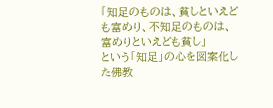「知足のものは、貧しといえども富めり、不知足のものは、富めりといえども貧し」
という「知足」の心を図案化した佛教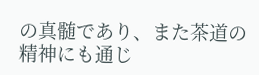の真髄であり、また茶道の精神にも通じ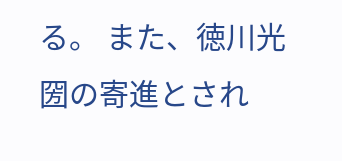る。 また、徳川光圀の寄進とされ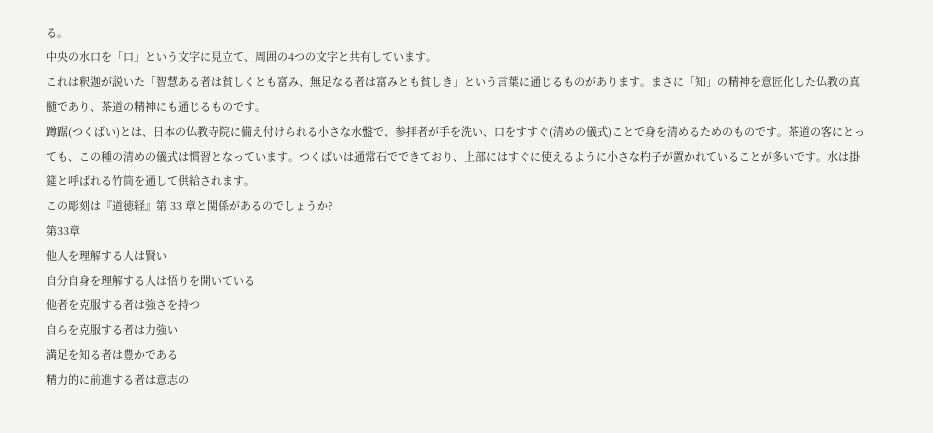る。
中央の水口を「口」という文字に見立て、周囲の4つの文字と共有しています。
これは釈迦が説いた「智慧ある者は貧しくとも富み、無足なる者は富みとも貧しき」という言葉に通じるものがあります。まさに「知」の精神を意匠化した仏教の真髄であり、茶道の精神にも通じるものです。
蹲踞(つくばい)とは、日本の仏教寺院に備え付けられる小さな水盤で、参拝者が手を洗い、口をすすぐ(清めの儀式)ことで身を清めるためのものです。茶道の客にとっても、この種の清めの儀式は慣習となっています。つくばいは通常石でできており、上部にはすぐに使えるように小さな杓子が置かれていることが多いです。水は掛筵と呼ばれる竹筒を通して供給されます。
この彫刻は『道徳経』第 33 章と関係があるのでしょうか?
第33章
他人を理解する人は賢い
自分自身を理解する人は悟りを開いている
他者を克服する者は強さを持つ
自らを克服する者は力強い
満足を知る者は豊かである
精力的に前進する者は意志の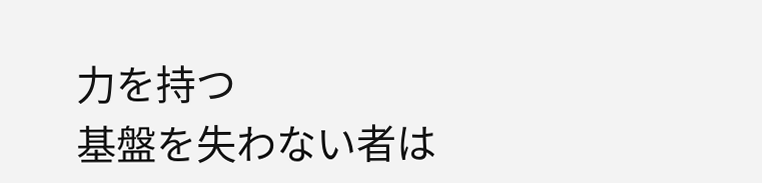力を持つ
基盤を失わない者は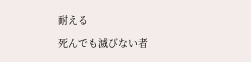耐える
死んでも滅びない者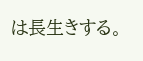は長生きする。